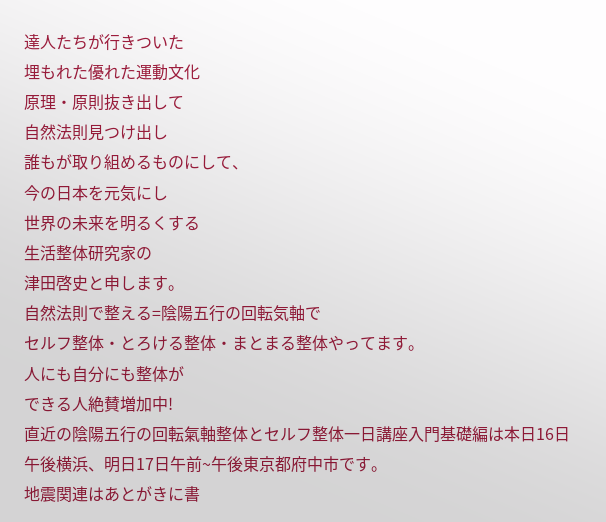達人たちが行きついた
埋もれた優れた運動文化
原理・原則抜き出して
自然法則見つけ出し
誰もが取り組めるものにして、
今の日本を元気にし
世界の未来を明るくする
生活整体研究家の
津田啓史と申します。
自然法則で整える=陰陽五行の回転気軸で
セルフ整体・とろける整体・まとまる整体やってます。
人にも自分にも整体が
できる人絶賛増加中!
直近の陰陽五行の回転氣軸整体とセルフ整体一日講座入門基礎編は本日16日午後横浜、明日17日午前~午後東京都府中市です。
地震関連はあとがきに書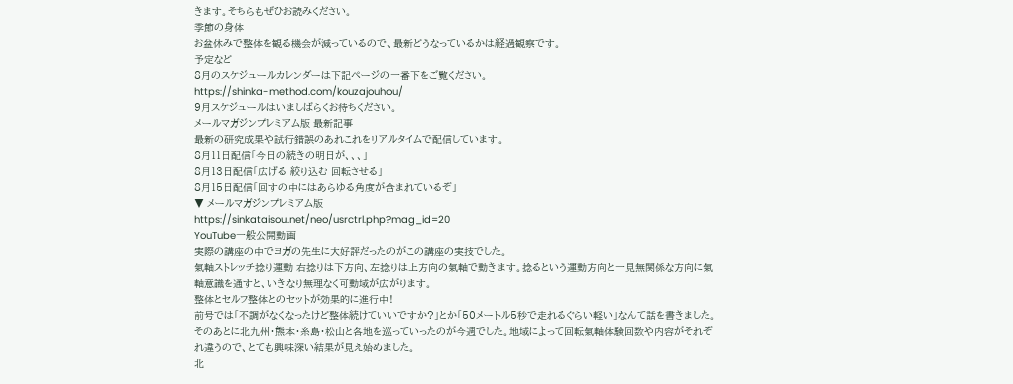きます。そちらもぜひお読みください。
季節の身体
お盆休みで整体を観る機会が減っているので、最新どうなっているかは経過観察です。
予定など
8月のスケジュールカレンダーは下記ページの一番下をご覧ください。
https://shinka-method.com/kouzajouhou/
9月スケジュールはいましばらくお待ちください。
メールマガジンプレミアム版 最新記事
最新の研究成果や試行錯誤のあれこれをリアルタイムで配信しています。
8月11日配信「今日の続きの明日が、、、」
8月13日配信「広げる 絞り込む 回転させる」
8月15日配信「回すの中にはあらゆる角度が含まれているぞ」
▼ メールマガジンプレミアム版
https://sinkataisou.net/neo/usrctrl.php?mag_id=20
YouTube一般公開動画
実際の講座の中でヨガの先生に大好評だったのがこの講座の実技でした。
氣軸ストレッチ捻り運動 右捻りは下方向、左捻りは上方向の氣軸で動きます。捻るという運動方向と一見無関係な方向に氣軸意識を通すと、いきなり無理なく可動域が広がります。
整体とセルフ整体とのセットが効果的に進行中!
前号では「不調がなくなったけど整体続けていいですか?」とか「50メートル5秒で走れるぐらい軽い」なんて話を書きました。
そのあとに北九州・熊本・糸島・松山と各地を巡っていったのが今週でした。地域によって回転氣軸体験回数や内容がそれぞれ違うので、とても興味深い結果が見え始めました。
北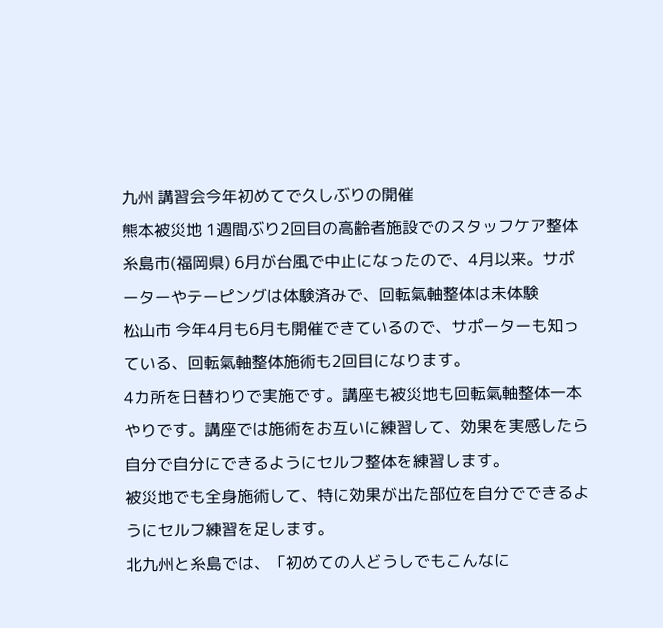九州 講習会今年初めてで久しぶりの開催
熊本被災地 1週間ぶり2回目の高齢者施設でのスタッフケア整体
糸島市(福岡県) 6月が台風で中止になったので、4月以来。サポーターやテーピングは体験済みで、回転氣軸整体は未体験
松山市 今年4月も6月も開催できているので、サポーターも知っている、回転氣軸整体施術も2回目になります。
4カ所を日替わりで実施です。講座も被災地も回転氣軸整体一本やりです。講座では施術をお互いに練習して、効果を実感したら自分で自分にできるようにセルフ整体を練習します。
被災地でも全身施術して、特に効果が出た部位を自分でできるようにセルフ練習を足します。
北九州と糸島では、「初めての人どうしでもこんなに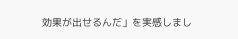効果が出せるんだ」を実感しまし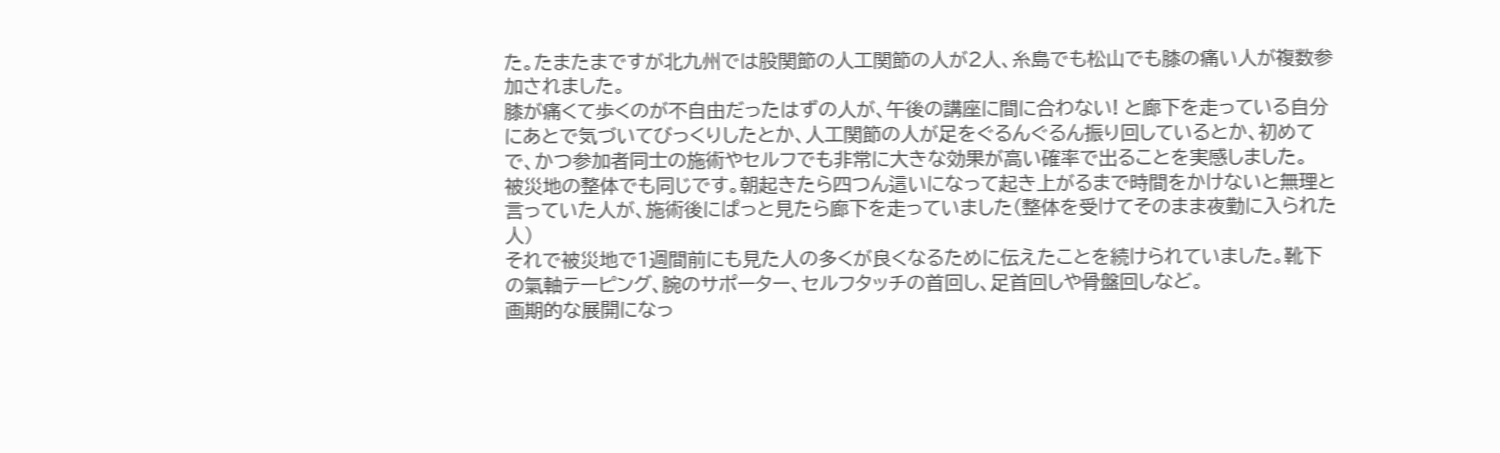た。たまたまですが北九州では股関節の人工関節の人が2人、糸島でも松山でも膝の痛い人が複数参加されました。
膝が痛くて歩くのが不自由だったはずの人が、午後の講座に間に合わない! と廊下を走っている自分にあとで気づいてびっくりしたとか、人工関節の人が足をぐるんぐるん振り回しているとか、初めてで、かつ参加者同士の施術やセルフでも非常に大きな効果が高い確率で出ることを実感しました。
被災地の整体でも同じです。朝起きたら四つん這いになって起き上がるまで時間をかけないと無理と言っていた人が、施術後にぱっと見たら廊下を走っていました(整体を受けてそのまま夜勤に入られた人)
それで被災地で1週間前にも見た人の多くが良くなるために伝えたことを続けられていました。靴下の氣軸テーピング、腕のサポーター、セルフタッチの首回し、足首回しや骨盤回しなど。
画期的な展開になっ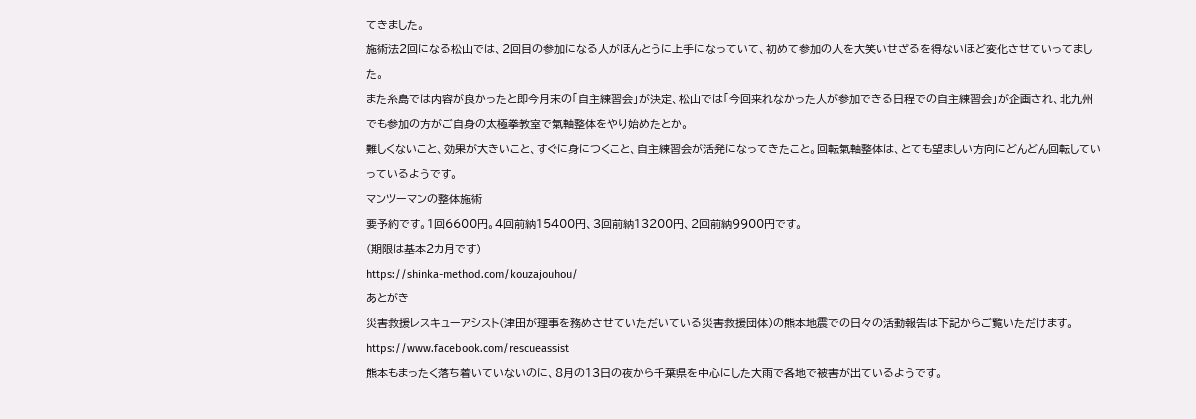てきました。
施術法2回になる松山では、2回目の参加になる人がほんとうに上手になっていて、初めて参加の人を大笑いせざるを得ないほど変化させていってました。
また糸島では内容が良かったと即今月末の「自主練習会」が決定、松山では「今回来れなかった人が参加できる日程での自主練習会」が企画され、北九州でも参加の方がご自身の太極拳教室で氣軸整体をやり始めたとか。
難しくないこと、効果が大きいこと、すぐに身につくこと、自主練習会が活発になってきたこと。回転氣軸整体は、とても望ましい方向にどんどん回転していっているようです。
マンツーマンの整体施術
要予約です。1回6600円。4回前納15400円、3回前納13200円、2回前納9900円です。
(期限は基本2カ月です)
https://shinka-method.com/kouzajouhou/
あとがき
災害救援レスキューアシスト(津田が理事を務めさせていただいている災害救援団体)の熊本地震での日々の活動報告は下記からご覧いただけます。
https://www.facebook.com/rescueassist
熊本もまったく落ち着いていないのに、8月の13日の夜から千葉県を中心にした大雨で各地で被害が出ているようです。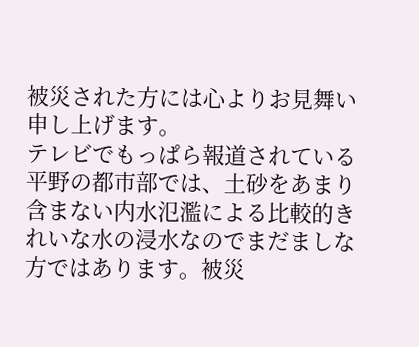被災された方には心よりお見舞い申し上げます。
テレビでもっぱら報道されている平野の都市部では、土砂をあまり含まない内水氾濫による比較的きれいな水の浸水なのでまだましな方ではあります。被災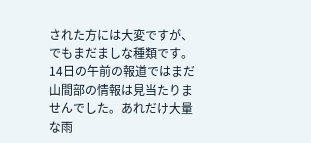された方には大変ですが、でもまだましな種類です。
14日の午前の報道ではまだ山間部の情報は見当たりませんでした。あれだけ大量な雨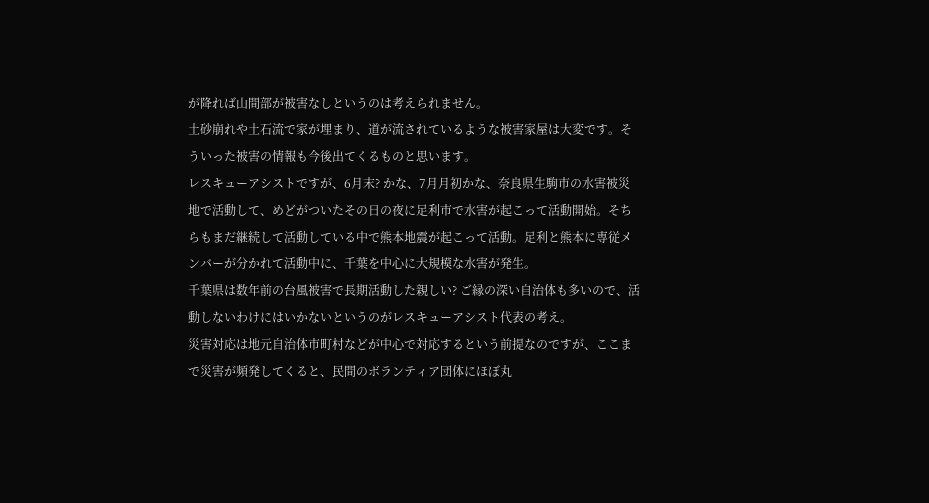が降れば山間部が被害なしというのは考えられません。
土砂崩れや土石流で家が埋まり、道が流されているような被害家屋は大変です。そういった被害の情報も今後出てくるものと思います。
レスキューアシストですが、6月末? かな、7月月初かな、奈良県生駒市の水害被災地で活動して、めどがついたその日の夜に足利市で水害が起こって活動開始。そちらもまだ継続して活動している中で熊本地震が起こって活動。足利と熊本に専従メンバーが分かれて活動中に、千葉を中心に大規模な水害が発生。
千葉県は数年前の台風被害で長期活動した親しい? ご縁の深い自治体も多いので、活動しないわけにはいかないというのがレスキューアシスト代表の考え。
災害対応は地元自治体市町村などが中心で対応するという前提なのですが、ここまで災害が頻発してくると、民間のボランティア団体にほぼ丸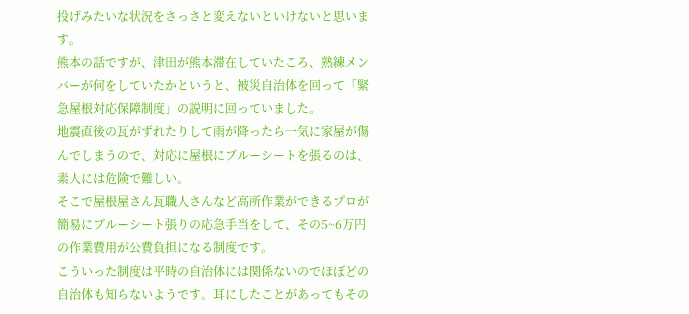投げみたいな状況をさっさと変えないといけないと思います。
熊本の話ですが、津田が熊本滞在していたころ、熟練メンバーが何をしていたかというと、被災自治体を回って「緊急屋根対応保障制度」の説明に回っていました。
地震直後の瓦がずれたりして雨が降ったら一気に家屋が傷んでしまうので、対応に屋根にブルーシートを張るのは、素人には危険で難しい。
そこで屋根屋さん瓦職人さんなど高所作業ができるプロが簡易にブルーシート張りの応急手当をして、その5~6万円の作業費用が公費負担になる制度です。
こういった制度は平時の自治体には関係ないのでほぼどの自治体も知らないようです。耳にしたことがあってもその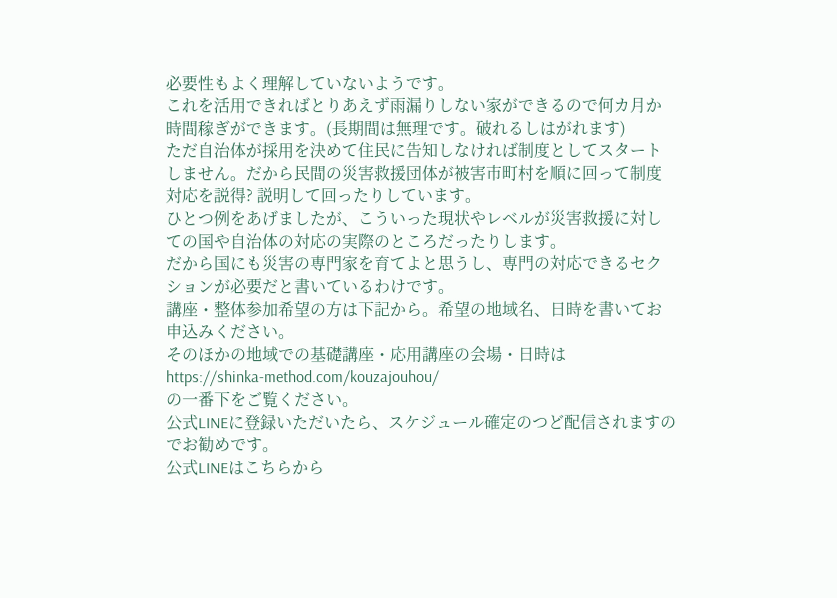必要性もよく理解していないようです。
これを活用できればとりあえず雨漏りしない家ができるので何カ月か時間稼ぎができます。(長期間は無理です。破れるしはがれます)
ただ自治体が採用を決めて住民に告知しなければ制度としてスタートしません。だから民間の災害救援団体が被害市町村を順に回って制度対応を説得? 説明して回ったりしています。
ひとつ例をあげましたが、こういった現状やレベルが災害救援に対しての国や自治体の対応の実際のところだったりします。
だから国にも災害の専門家を育てよと思うし、専門の対応できるセクションが必要だと書いているわけです。
講座・整体参加希望の方は下記から。希望の地域名、日時を書いてお申込みください。
そのほかの地域での基礎講座・応用講座の会場・日時は
https://shinka-method.com/kouzajouhou/
の一番下をご覧ください。
公式LINEに登録いただいたら、スケジュール確定のつど配信されますのでお勧めです。
公式LINEはこちらから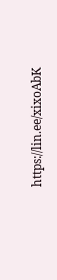https://lin.ee/xixoAbK